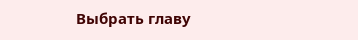Выбрать главу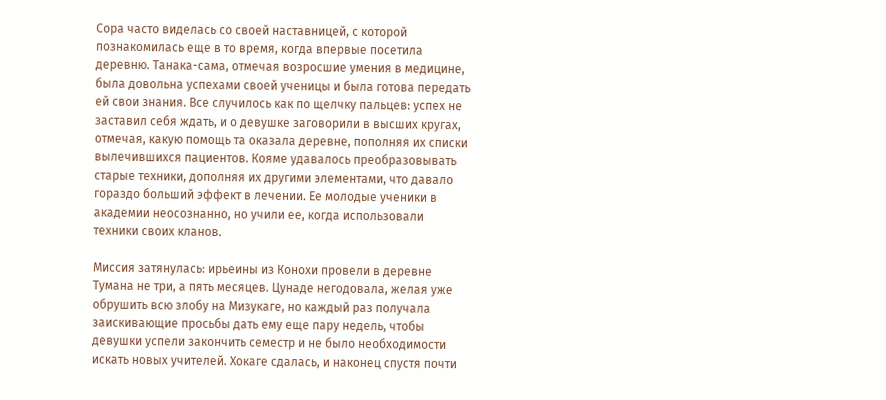Сора часто виделась со своей наставницей, с которой познакомилась еще в то время, когда впервые посетила деревню. Танака-сама, отмечая возросшие умения в медицине, была довольна успехами своей ученицы и была готова передать ей свои знания. Все случилось как по щелчку пальцев: успех не заставил себя ждать, и о девушке заговорили в высших кругах, отмечая, какую помощь та оказала деревне, пополняя их списки вылечившихся пациентов. Кояме удавалось преобразовывать старые техники, дополняя их другими элементами, что давало гораздо больший эффект в лечении. Ее молодые ученики в академии неосознанно, но учили ее, когда использовали техники своих кланов.

Миссия затянулась: ирьеины из Конохи провели в деревне Тумана не три, а пять месяцев. Цунаде негодовала, желая уже обрушить всю злобу на Мизукаге, но каждый раз получала заискивающие просьбы дать ему еще пару недель, чтобы девушки успели закончить семестр и не было необходимости искать новых учителей. Хокаге сдалась, и наконец спустя почти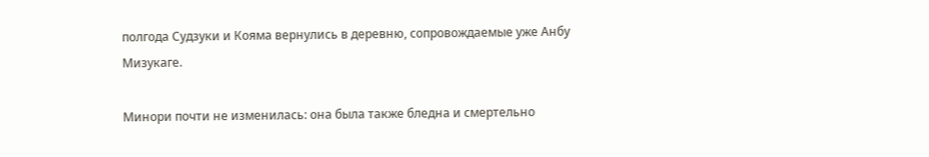полгода Судзуки и Кояма вернулись в деревню, сопровождаемые уже Анбу Мизукаге.

Минори почти не изменилась: она была также бледна и смертельно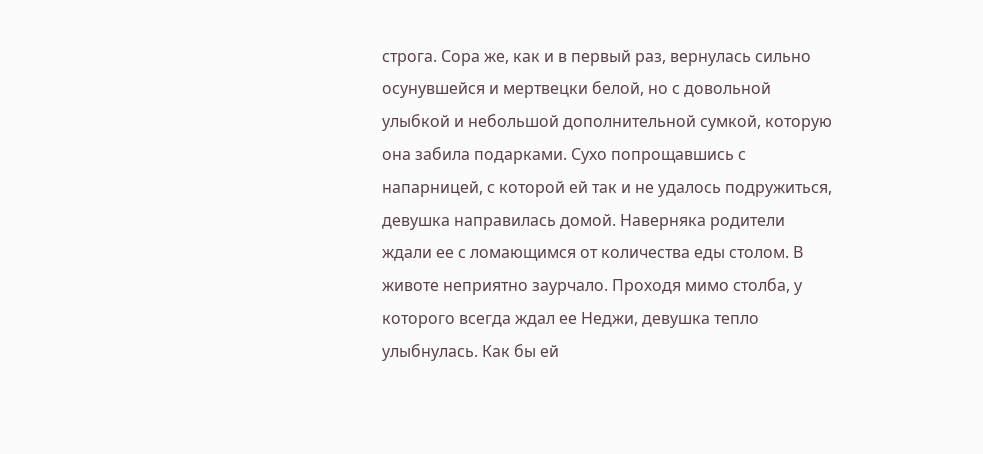строга. Сора же, как и в первый раз, вернулась сильно осунувшейся и мертвецки белой, но с довольной улыбкой и небольшой дополнительной сумкой, которую она забила подарками. Сухо попрощавшись с напарницей, с которой ей так и не удалось подружиться, девушка направилась домой. Наверняка родители ждали ее с ломающимся от количества еды столом. В животе неприятно заурчало. Проходя мимо столба, у которого всегда ждал ее Неджи, девушка тепло улыбнулась. Как бы ей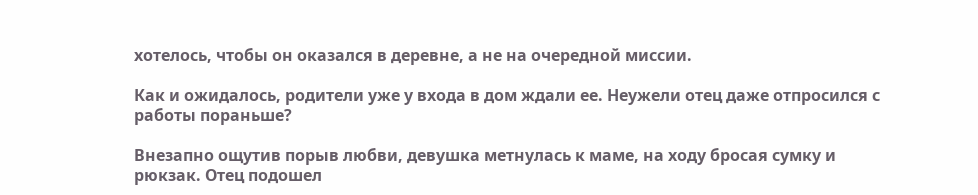хотелось, чтобы он оказался в деревне, а не на очередной миссии.

Как и ожидалось, родители уже у входа в дом ждали ее. Неужели отец даже отпросился с работы пораньше?

Внезапно ощутив порыв любви, девушка метнулась к маме, на ходу бросая сумку и рюкзак. Отец подошел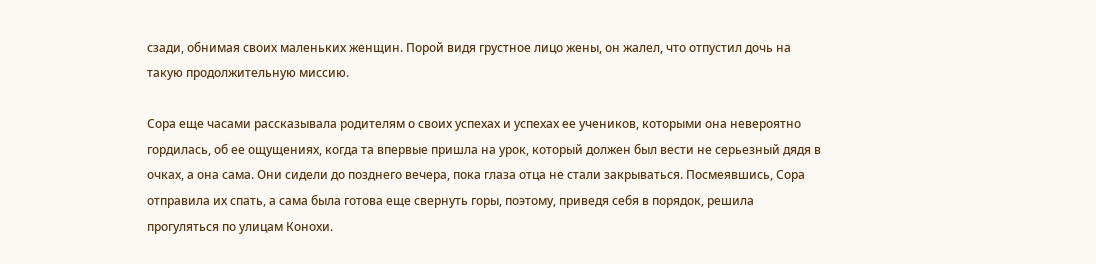сзади, обнимая своих маленьких женщин. Порой видя грустное лицо жены, он жалел, что отпустил дочь на такую продолжительную миссию.

Сора еще часами рассказывала родителям о своих успехах и успехах ее учеников, которыми она невероятно гордилась, об ее ощущениях, когда та впервые пришла на урок, который должен был вести не серьезный дядя в очках, а она сама. Они сидели до позднего вечера, пока глаза отца не стали закрываться. Посмеявшись, Сора отправила их спать, а сама была готова еще свернуть горы, поэтому, приведя себя в порядок, решила прогуляться по улицам Конохи.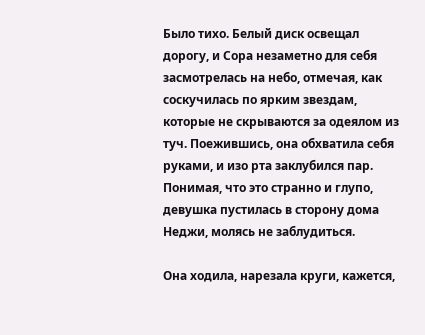Было тихо. Белый диск освещал дорогу, и Сора незаметно для себя засмотрелась на небо, отмечая, как соскучилась по ярким звездам, которые не скрываются за одеялом из туч. Поежившись, она обхватила себя руками, и изо рта заклубился пар. Понимая, что это странно и глупо, девушка пустилась в сторону дома Неджи, молясь не заблудиться.

Она ходила, нарезала круги, кажется,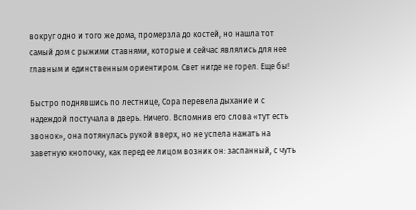вокруг одно и того же дома, промерзла до костей, но нашла тот самый дом с рыжими ставнями, которые и сейчас являлись для нее главным и единственным ориентиром. Свет нигде не горел. Еще бы!

Быстро поднявшись по лестнице, Сора перевела дыхание и с надеждой постучала в дверь. Ничего. Вспомнив его слова «тут есть звонок», она потянулась рукой вверх, но не успела нажать на заветную кнопочку, как перед ее лицом возник он: заспанный, с чуть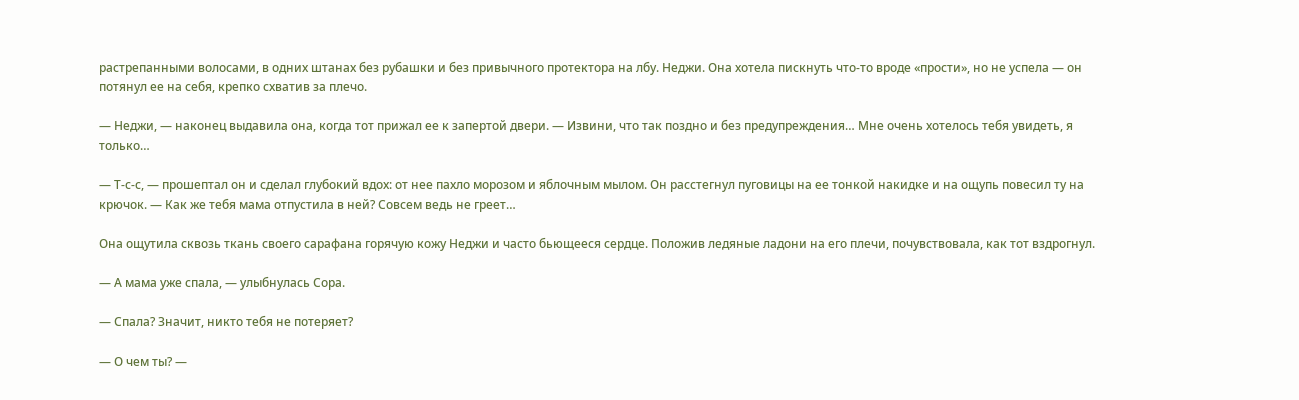растрепанными волосами, в одних штанах без рубашки и без привычного протектора на лбу. Неджи. Она хотела пискнуть что-то вроде «прости», но не успела — он потянул ее на себя, крепко схватив за плечо.

— Неджи, — наконец выдавила она, когда тот прижал ее к запертой двери. — Извини, что так поздно и без предупреждения… Мне очень хотелось тебя увидеть, я только…

— Т-с-с, — прошептал он и сделал глубокий вдох: от нее пахло морозом и яблочным мылом. Он расстегнул пуговицы на ее тонкой накидке и на ощупь повесил ту на крючок. — Как же тебя мама отпустила в ней? Совсем ведь не греет…

Она ощутила сквозь ткань своего сарафана горячую кожу Неджи и часто бьющееся сердце. Положив ледяные ладони на его плечи, почувствовала, как тот вздрогнул.

— А мама уже спала, — улыбнулась Сора.

— Спала? Значит, никто тебя не потеряет?

— О чем ты? —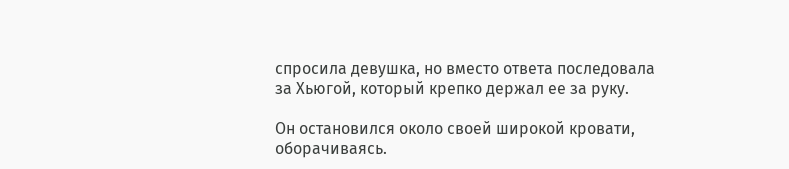спросила девушка, но вместо ответа последовала за Хьюгой, который крепко держал ее за руку.

Он остановился около своей широкой кровати, оборачиваясь.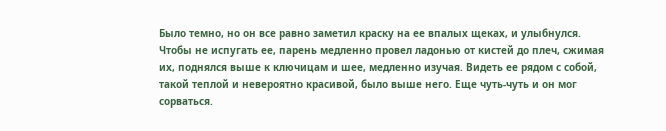Было темно, но он все равно заметил краску на ее впалых щеках, и улыбнулся. Чтобы не испугать ее, парень медленно провел ладонью от кистей до плеч, сжимая их, поднялся выше к ключицам и шее, медленно изучая. Видеть ее рядом с собой, такой теплой и невероятно красивой, было выше него. Еще чуть-чуть и он мог сорваться.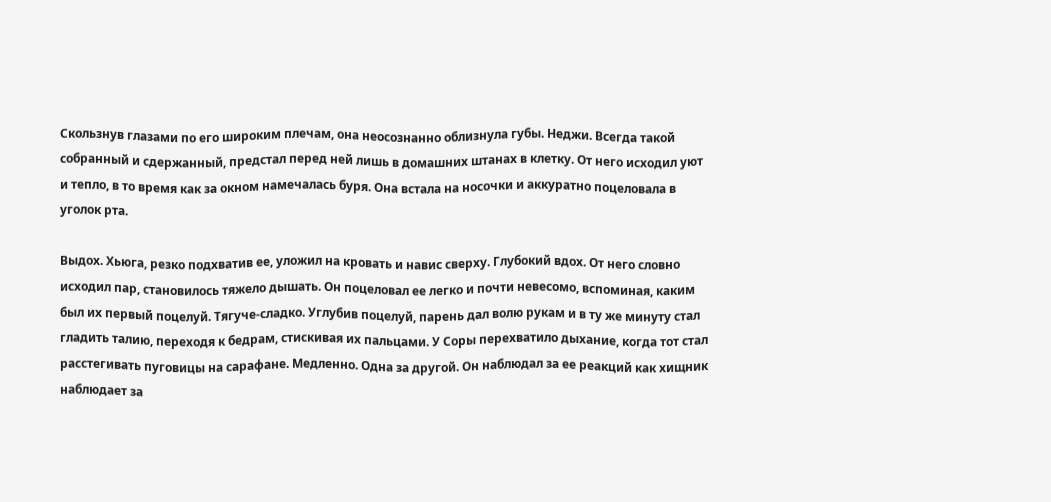Скользнув глазами по его широким плечам, она неосознанно облизнула губы. Неджи. Всегда такой собранный и сдержанный, предстал перед ней лишь в домашних штанах в клетку. От него исходил уют и тепло, в то время как за окном намечалась буря. Она встала на носочки и аккуратно поцеловала в уголок рта.

Выдох. Хьюга, резко подхватив ее, уложил на кровать и навис сверху. Глубокий вдох. От него словно исходил пар, становилось тяжело дышать. Он поцеловал ее легко и почти невесомо, вспоминая, каким был их первый поцелуй. Тягуче-сладко. Углубив поцелуй, парень дал волю рукам и в ту же минуту стал гладить талию, переходя к бедрам, стискивая их пальцами. У Соры перехватило дыхание, когда тот стал расстегивать пуговицы на сарафане. Медленно. Одна за другой. Он наблюдал за ее реакций как хищник наблюдает за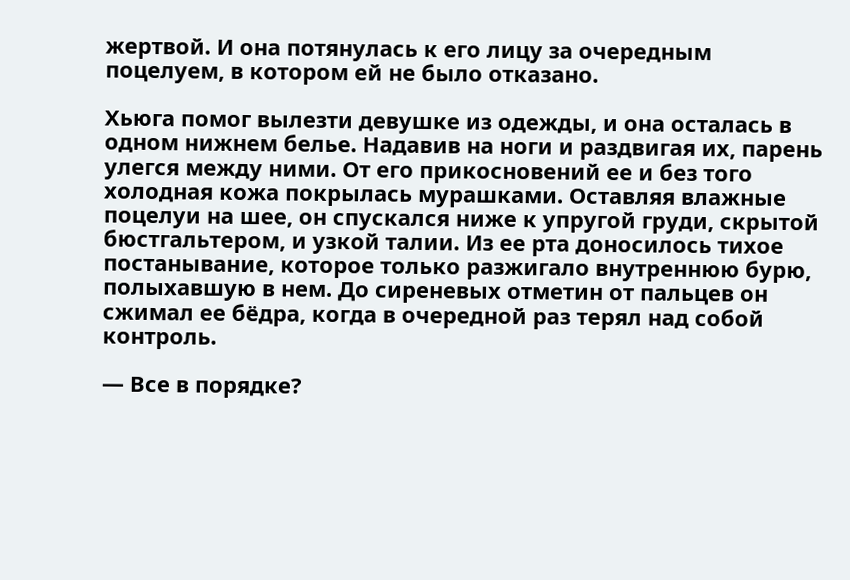жертвой. И она потянулась к его лицу за очередным поцелуем, в котором ей не было отказано.

Хьюга помог вылезти девушке из одежды, и она осталась в одном нижнем белье. Надавив на ноги и раздвигая их, парень улегся между ними. От его прикосновений ее и без того холодная кожа покрылась мурашками. Оставляя влажные поцелуи на шее, он спускался ниже к упругой груди, скрытой бюстгальтером, и узкой талии. Из ее рта доносилось тихое постанывание, которое только разжигало внутреннюю бурю, полыхавшую в нем. До сиреневых отметин от пальцев он сжимал ее бёдра, когда в очередной раз терял над собой контроль.

— Все в порядке?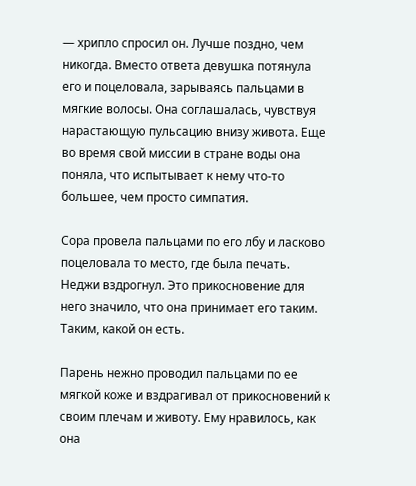— хрипло спросил он. Лучше поздно, чем никогда. Вместо ответа девушка потянула его и поцеловала, зарываясь пальцами в мягкие волосы. Она соглашалась, чувствуя нарастающую пульсацию внизу живота. Еще во время свой миссии в стране воды она поняла, что испытывает к нему что-то большее, чем просто симпатия.

Сора провела пальцами по его лбу и ласково поцеловала то место, где была печать. Неджи вздрогнул. Это прикосновение для него значило, что она принимает его таким. Таким, какой он есть.

Парень нежно проводил пальцами по ее мягкой коже и вздрагивал от прикосновений к своим плечам и животу. Ему нравилось, как она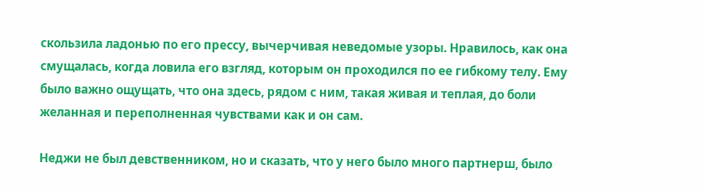скользила ладонью по его прессу, вычерчивая неведомые узоры. Нравилось, как она смущалась, когда ловила его взгляд, которым он проходился по ее гибкому телу. Ему было важно ощущать, что она здесь, рядом с ним, такая живая и теплая, до боли желанная и переполненная чувствами как и он сам.

Неджи не был девственником, но и сказать, что у него было много партнерш, было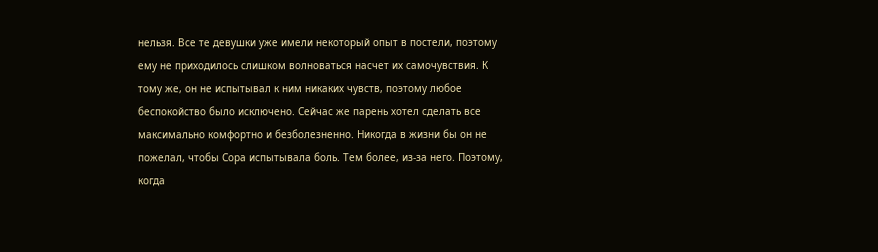нельзя. Все те девушки уже имели некоторый опыт в постели, поэтому ему не приходилось слишком волноваться насчет их самочувствия. К тому же, он не испытывал к ним никаких чувств, поэтому любое беспокойство было исключено. Сейчас же парень хотел сделать все максимально комфортно и безболезненно. Никогда в жизни бы он не пожелал, чтобы Сора испытывала боль. Тем более, из-за него. Поэтому, когда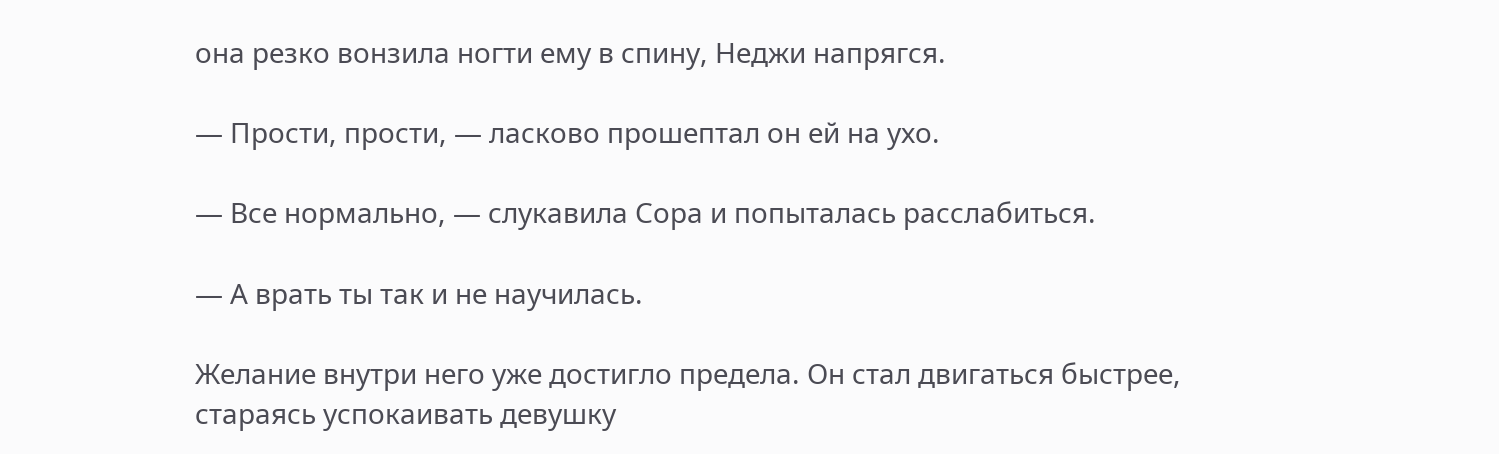она резко вонзила ногти ему в спину, Неджи напрягся.

— Прости, прости, — ласково прошептал он ей на ухо.

— Все нормально, — слукавила Сора и попыталась расслабиться.

— А врать ты так и не научилась.

Желание внутри него уже достигло предела. Он стал двигаться быстрее, стараясь успокаивать девушку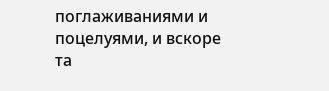поглаживаниями и поцелуями, и вскоре та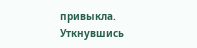привыкла. Уткнувшись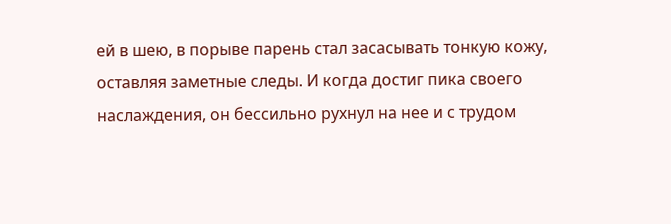ей в шею, в порыве парень стал засасывать тонкую кожу, оставляя заметные следы. И когда достиг пика своего наслаждения, он бессильно рухнул на нее и с трудом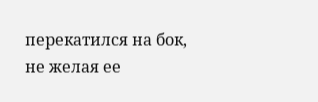перекатился на бок, не желая ее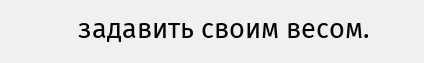задавить своим весом.